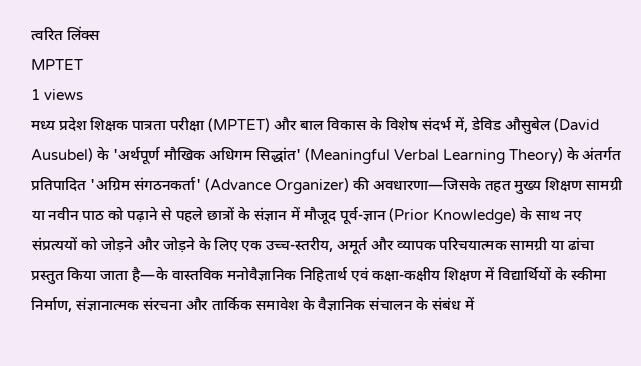त्वरित लिंक्स
MPTET
1 views
मध्य प्रदेश शिक्षक पात्रता परीक्षा (MPTET) और बाल विकास के विशेष संदर्भ में, डेविड औसुबेल (David Ausubel) के 'अर्थपूर्ण मौखिक अधिगम सिद्धांत' (Meaningful Verbal Learning Theory) के अंतर्गत प्रतिपादित 'अग्रिम संगठनकर्ता' (Advance Organizer) की अवधारणा—जिसके तहत मुख्य शिक्षण सामग्री या नवीन पाठ को पढ़ाने से पहले छात्रों के संज्ञान में मौजूद पूर्व-ज्ञान (Prior Knowledge) के साथ नए संप्रत्ययों को जोड़ने और जोड़ने के लिए एक उच्च-स्तरीय, अमूर्त और व्यापक परिचयात्मक सामग्री या ढांचा प्रस्तुत किया जाता है—के वास्तविक मनोवैज्ञानिक निहितार्थ एवं कक्षा-कक्षीय शिक्षण में विद्यार्थियों के स्कीमा निर्माण, संज्ञानात्मक संरचना और तार्किक समावेश के वैज्ञानिक संचालन के संबंध में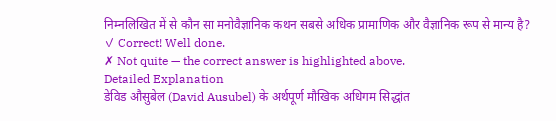निम्नलिखित में से कौन सा मनोवैज्ञानिक कथन सबसे अधिक प्रामाणिक और वैज्ञानिक रूप से मान्य है?
✓ Correct! Well done.
✗ Not quite — the correct answer is highlighted above.
Detailed Explanation
डेविड औसुबेल (David Ausubel) के अर्थपूर्ण मौखिक अधिगम सिद्धांत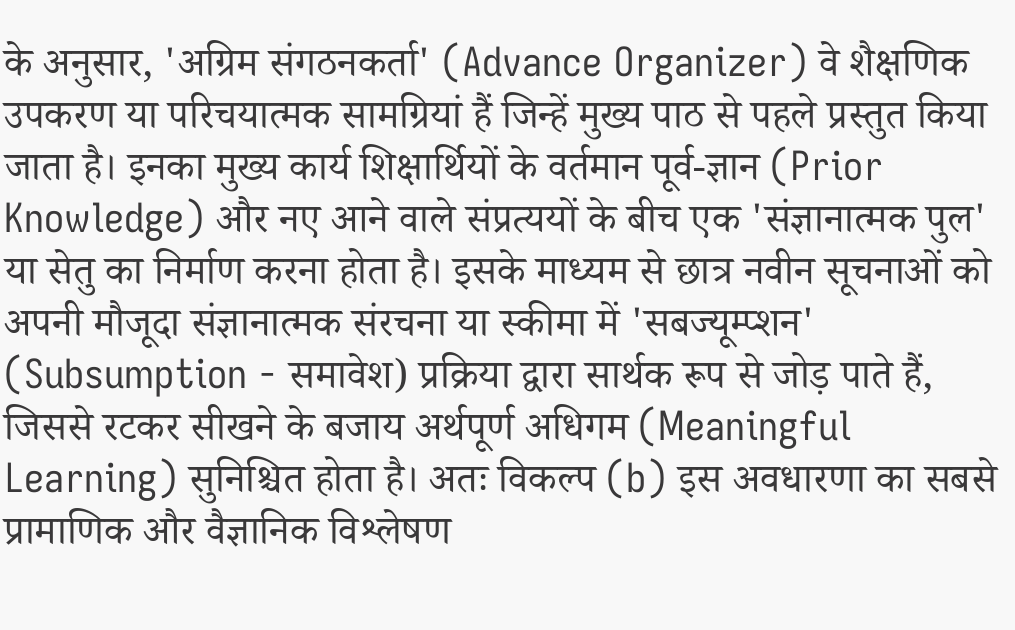के अनुसार, 'अग्रिम संगठनकर्ता' (Advance Organizer) वे शैक्षणिक उपकरण या परिचयात्मक सामग्रियां हैं जिन्हें मुख्य पाठ से पहले प्रस्तुत किया जाता है। इनका मुख्य कार्य शिक्षार्थियों के वर्तमान पूर्व-ज्ञान (Prior Knowledge) और नए आने वाले संप्रत्ययों के बीच एक 'संज्ञानात्मक पुल' या सेतु का निर्माण करना होता है। इसके माध्यम से छात्र नवीन सूचनाओं को अपनी मौजूदा संज्ञानात्मक संरचना या स्कीमा में 'सबज्यूम्प्शन' (Subsumption - समावेश) प्रक्रिया द्वारा सार्थक रूप से जोड़ पाते हैं, जिससे रटकर सीखने के बजाय अर्थपूर्ण अधिगम (Meaningful Learning) सुनिश्चित होता है। अतः विकल्प (b) इस अवधारणा का सबसे प्रामाणिक और वैज्ञानिक विश्लेषण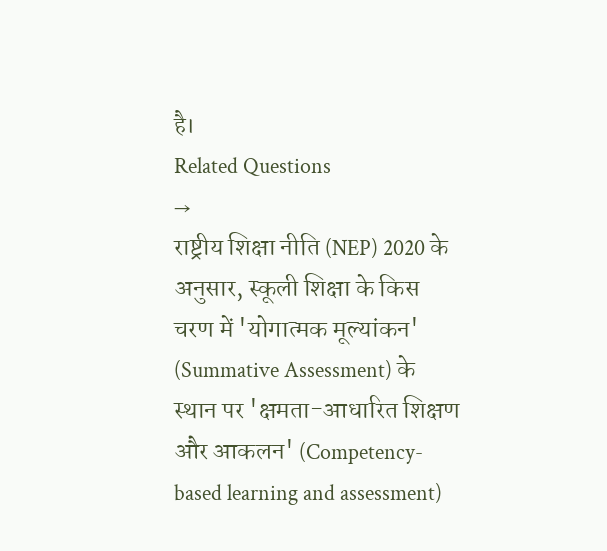है।
Related Questions
→
राष्ट्रीय शिक्षा नीति (NEP) 2020 के अनुसार, स्कूली शिक्षा के किस चरण में 'योगात्मक मूल्यांकन' (Summative Assessment) के स्थान पर 'क्षमता-आधारित शिक्षण और आकलन' (Competency-based learning and assessment)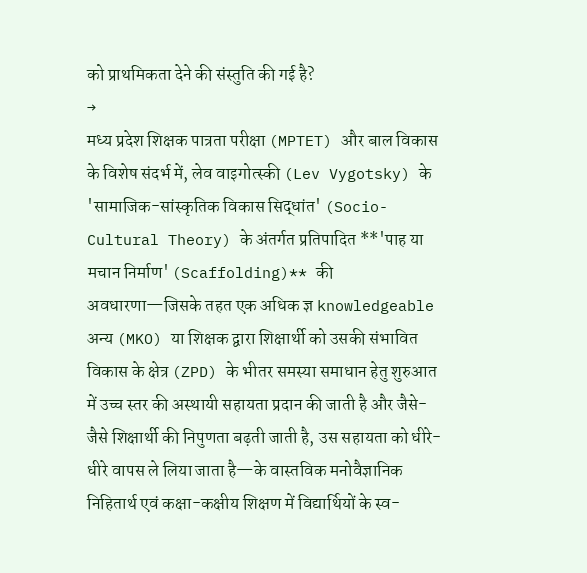को प्राथमिकता देने की संस्तुति की गई है?
→
मध्य प्रदेश शिक्षक पात्रता परीक्षा (MPTET) और बाल विकास के विशेष संदर्भ में, लेव वाइगोत्स्की (Lev Vygotsky) के 'सामाजिक-सांस्कृतिक विकास सिद्धांत' (Socio-Cultural Theory) के अंतर्गत प्रतिपादित **'पाह या मचान निर्माण' (Scaffolding)** की अवधारणा—जिसके तहत एक अधिक ज्ञ knowledgeable अन्य (MKO) या शिक्षक द्वारा शिक्षार्थी को उसकी संभावित विकास के क्षेत्र (ZPD) के भीतर समस्या समाधान हेतु शुरुआत में उच्च स्तर की अस्थायी सहायता प्रदान की जाती है और जैसे-जैसे शिक्षार्थी की निपुणता बढ़ती जाती है, उस सहायता को धीरे-धीरे वापस ले लिया जाता है—के वास्तविक मनोवैज्ञानिक निहितार्थ एवं कक्षा-कक्षीय शिक्षण में विद्यार्थियों के स्व-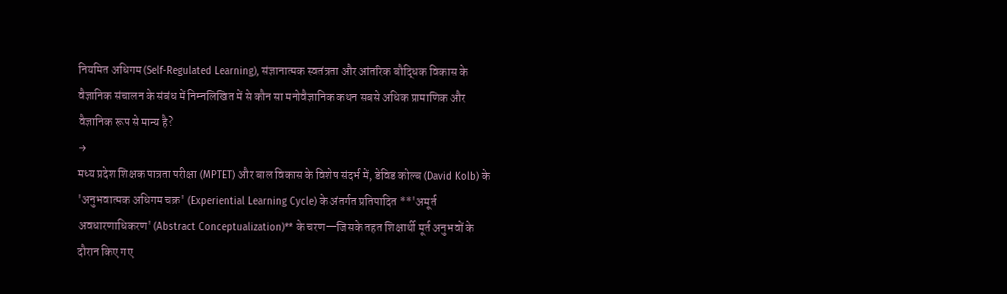नियमित अधिगम (Self-Regulated Learning), संज्ञानात्मक स्वतंत्रता और आंतरिक बौद्धिक विकास के वैज्ञानिक संचालन के संबंध में निम्नलिखित में से कौन सा मनोवैज्ञानिक कथन सबसे अधिक प्रामाणिक और वैज्ञानिक रूप से मान्य है?
→
मध्य प्रदेश शिक्षक पात्रता परीक्षा (MPTET) और बाल विकास के विशेष संदर्भ में, डेविड कोल्ब (David Kolb) के 'अनुभवात्मक अधिगम चक्र' (Experiential Learning Cycle) के अंतर्गत प्रतिपादित **'अमूर्त अवधारणाधिकरण' (Abstract Conceptualization)** के चरण—जिसके तहत शिक्षार्थी मूर्त अनुभवों के दौरान किए गए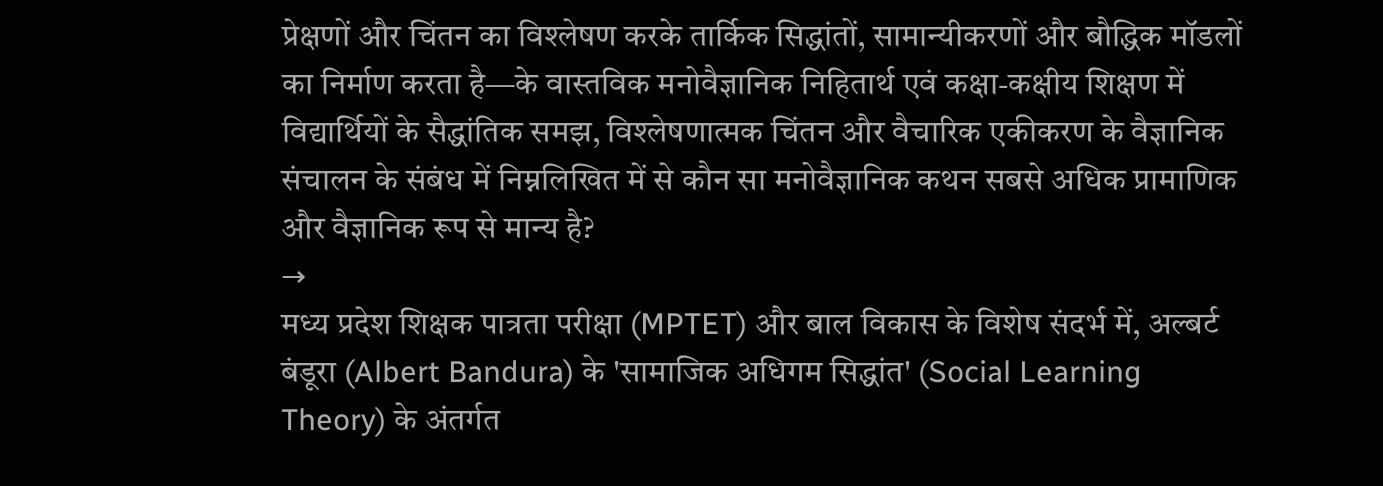प्रेक्षणों और चिंतन का विश्लेषण करके तार्किक सिद्धांतों, सामान्यीकरणों और बौद्धिक मॉडलों का निर्माण करता है—के वास्तविक मनोवैज्ञानिक निहितार्थ एवं कक्षा-कक्षीय शिक्षण में विद्यार्थियों के सैद्धांतिक समझ, विश्लेषणात्मक चिंतन और वैचारिक एकीकरण के वैज्ञानिक संचालन के संबंध में निम्नलिखित में से कौन सा मनोवैज्ञानिक कथन सबसे अधिक प्रामाणिक और वैज्ञानिक रूप से मान्य है?
→
मध्य प्रदेश शिक्षक पात्रता परीक्षा (MPTET) और बाल विकास के विशेष संदर्भ में, अल्बर्ट बंडूरा (Albert Bandura) के 'सामाजिक अधिगम सिद्धांत' (Social Learning Theory) के अंतर्गत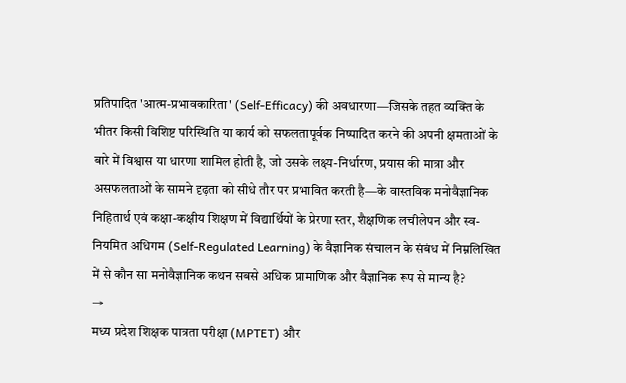प्रतिपादित 'आत्म-प्रभावकारिता' (Self-Efficacy) की अवधारणा—जिसके तहत व्यक्ति के भीतर किसी विशिष्ट परिस्थिति या कार्य को सफलतापूर्वक निष्पादित करने की अपनी क्षमताओं के बारे में विश्वास या धारणा शामिल होती है, जो उसके लक्ष्य-निर्धारण, प्रयास की मात्रा और असफलताओं के सामने दृढ़ता को सीधे तौर पर प्रभावित करती है—के वास्तविक मनोवैज्ञानिक निहितार्थ एवं कक्षा-कक्षीय शिक्षण में विद्यार्थियों के प्रेरणा स्तर, शैक्षणिक लचीलेपन और स्व-नियमित अधिगम (Self-Regulated Learning) के वैज्ञानिक संचालन के संबंध में निम्नलिखित में से कौन सा मनोवैज्ञानिक कथन सबसे अधिक प्रामाणिक और वैज्ञानिक रूप से मान्य है?
→
मध्य प्रदेश शिक्षक पात्रता परीक्षा (MPTET) और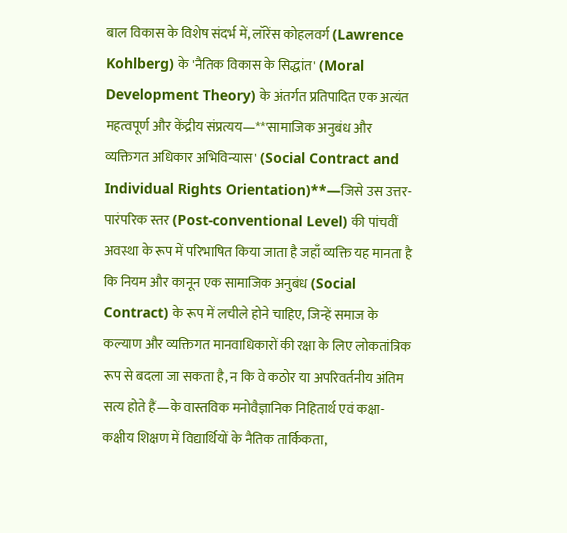बाल विकास के विशेष संदर्भ में, लॉरेंस कोहलवर्ग (Lawrence Kohlberg) के 'नैतिक विकास के सिद्धांत' (Moral Development Theory) के अंतर्गत प्रतिपादित एक अत्यंत महत्वपूर्ण और केंद्रीय संप्रत्यय—**'सामाजिक अनुबंध और व्यक्तिगत अधिकार अभिविन्यास' (Social Contract and Individual Rights Orientation)**—जिसे उस उत्तर-पारंपरिक स्तर (Post-conventional Level) की पांचवीं अवस्था के रूप में परिभाषित किया जाता है जहाँ व्यक्ति यह मानता है कि नियम और कानून एक सामाजिक अनुबंध (Social Contract) के रूप में लचीले होने चाहिए, जिन्हें समाज के कल्याण और व्यक्तिगत मानवाधिकारों की रक्षा के लिए लोकतांत्रिक रूप से बदला जा सकता है, न कि वे कठोर या अपरिवर्तनीय अंतिम सत्य होते हैं—के वास्तविक मनोवैज्ञानिक निहितार्थ एवं कक्षा-कक्षीय शिक्षण में विद्यार्थियों के नैतिक तार्किकता,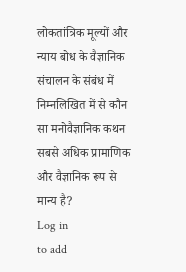लोकतांत्रिक मूल्यों और न्याय बोध के वैज्ञानिक संचालन के संबंध में निम्नलिखित में से कौन सा मनोवैज्ञानिक कथन सबसे अधिक प्रामाणिक और वैज्ञानिक रूप से मान्य है?
Log in
to add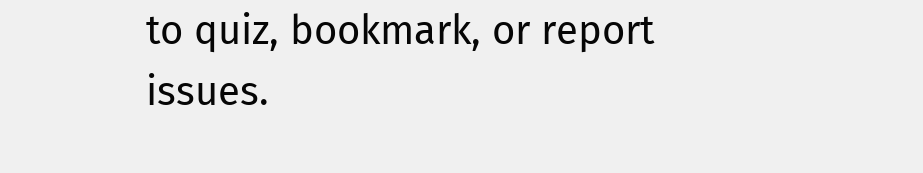to quiz, bookmark, or report issues.